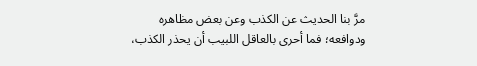مرَّ بنا الحديث عن الكذب وعن بعض مظاهره ودوافعه؛ فما أحرى بالعاقل اللبيب أن يحذر الكذب،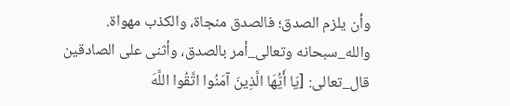وأن يلزم الصدق؛ فالصدق منجاة، والكذب مهواة.
والله_سبحانه وتعالى_أمر بالصدق، وأثنى على الصادقين قال_تعالى: [يَا أَيُّهَا الَّذِينَ آمَنُوا اتَّقُوا اللَّهَ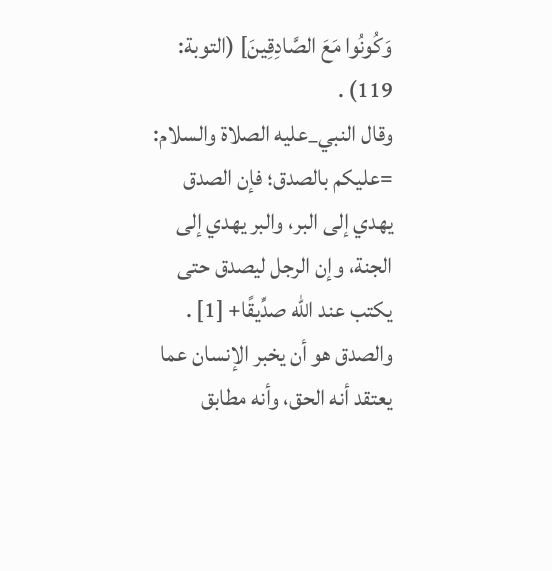وَكُونُوا مَعَ الصَّادِقِينَ] (التوبة: 119) .
وقال النبي_عليه الصلاة والسلام: =عليكم بالصدق؛ فإن الصدق يهدي إلى البر، والبر يهدي إلى الجنة، وإن الرجل ليصدق حتى يكتب عند الله صدِّيقًا+ [1] .
والصدق هو أن يخبر الإنسان عما يعتقد أنه الحق، وأنه مطابق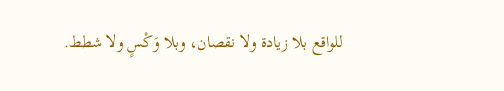للواقع بلا زيادة ولا نقصان، وبلا وَكْسٍ ولا شطط.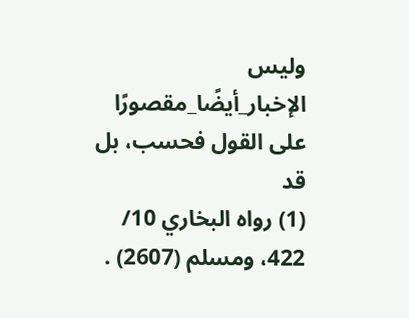وليس الإخبار_أيضًا_مقصورًا على القول فحسب، بل قد
(1) رواه البخاري 10/ 422، ومسلم (2607) .